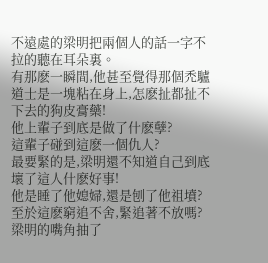不遠處的梁明把兩個人的話一字不拉的聽在耳朵裏。
有那麽一瞬間,他甚至覺得那個禿驢道士是一塊粘在身上,怎麽扯都扯不下去的狗皮膏藥!
他上輩子到底是做了什麽孽?
這輩子碰到這麽一個仇人?
最要緊的是,梁明還不知道自己到底壞了這人什麽好事!
他是睡了他媳婦,還是刨了他祖墳?
至於這麽窮追不舍,緊追著不放嗎?
梁明的嘴角抽了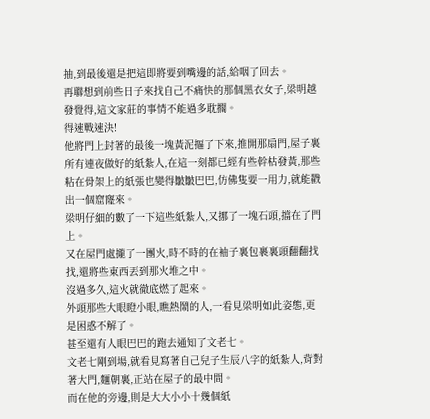抽,到最後還是把這即將要到嘴邊的話,給咽了回去。
再聯想到前些日子來找自己不痛快的那個黑衣女子,梁明越發覺得,這文家莊的事情不能過多耽擱。
得速戰速決!
他將門上封著的最後一塊黃泥摳了下來,推開那扇門,屋子裏所有連夜做好的紙紮人,在這一刻都已經有些幹枯發黃,那些粘在骨架上的紙張也變得皺皺巴巴,仿佛隻要一用力,就能戳出一個窟窿來。
梁明仔細的數了一下這些紙紮人,又挪了一塊石頭,擋在了門上。
又在屋門處攏了一團火,時不時的在袖子裏包裹裏頭翻翻找找,還將些東西丟到那火堆之中。
沒過多久,這火就徹底燃了起來。
外頭那些大眼瞪小眼,瞧熱鬧的人,一看見梁明如此姿態,更是困惑不解了。
甚至還有人眼巴巴的跑去通知了文老七。
文老七剛到場,就看見寫著自己兒子生辰八字的紙紮人,背對著大門,麵朝裏,正站在屋子的最中間。
而在他的旁邊,則是大大小小十幾個紙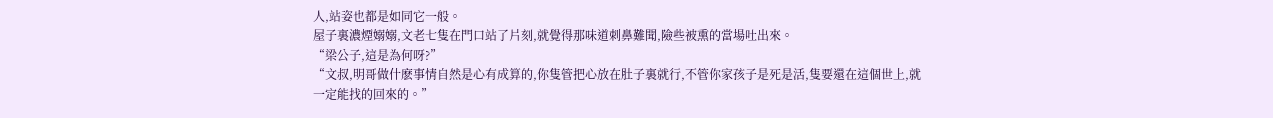人,站姿也都是如同它一般。
屋子裏濃煙嫋嫋,文老七隻在門口站了片刻,就覺得那味道刺鼻難聞,險些被熏的當場吐出來。
“梁公子,這是為何呀?”
“文叔,明哥做什麽事情自然是心有成算的,你隻管把心放在肚子裏就行,不管你家孩子是死是活,隻要還在這個世上,就一定能找的回來的。”